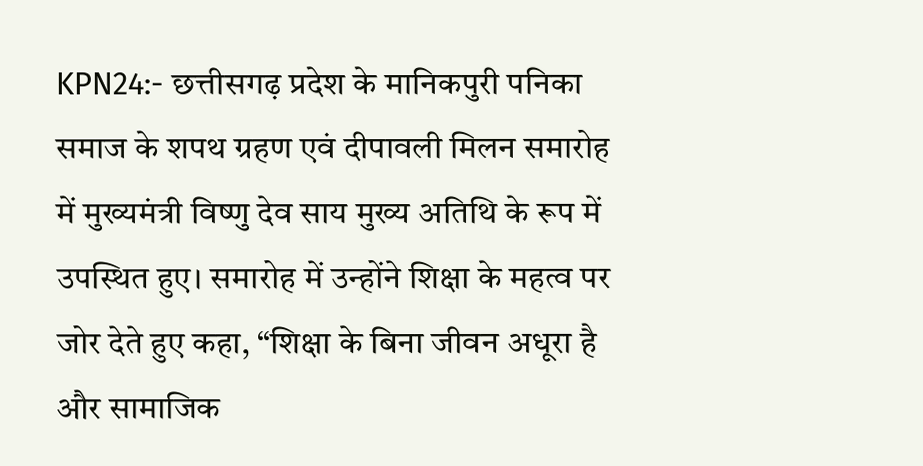KPN24:- छत्तीसगढ़ प्रदेश के मानिकपुरी पनिका समाज के शपथ ग्रहण एवं दीपावली मिलन समारोह में मुख्यमंत्री विष्णु देव साय मुख्य अतिथि के रूप में उपस्थित हुए। समारोह में उन्होंने शिक्षा के महत्व पर जोर देते हुए कहा, “शिक्षा के बिना जीवन अधूरा है और सामाजिक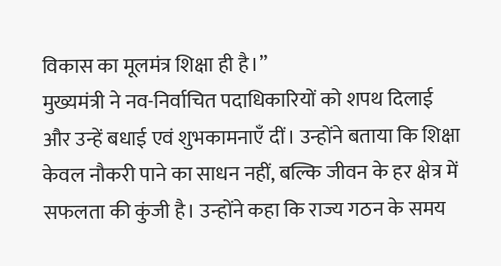विकास का मूलमंत्र शिक्षा ही है।”
मुख्यमंत्री ने नव-निर्वाचित पदाधिकारियों को शपथ दिलाई और उन्हें बधाई एवं शुभकामनाएँ दीं। उन्होंने बताया कि शिक्षा केवल नौकरी पाने का साधन नहीं, बल्कि जीवन के हर क्षेत्र में सफलता की कुंजी है। उन्होंने कहा कि राज्य गठन के समय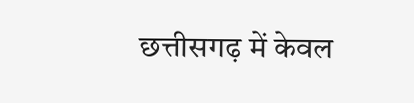छत्तीसगढ़ में केवल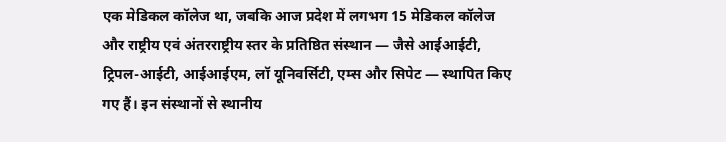एक मेडिकल कॉलेज था, जबकि आज प्रदेश में लगभग 15 मेडिकल कॉलेज और राष्ट्रीय एवं अंतरराष्ट्रीय स्तर के प्रतिष्ठित संस्थान — जैसे आईआईटी, ट्रिपल-आईटी, आईआईएम, लॉ यूनिवर्सिटी, एम्स और सिपेट — स्थापित किए गए हैं। इन संस्थानों से स्थानीय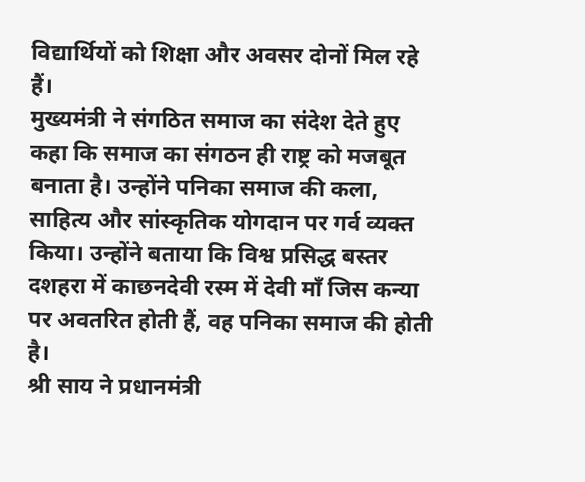विद्यार्थियों को शिक्षा और अवसर दोनों मिल रहे हैं।
मुख्यमंत्री ने संगठित समाज का संदेश देते हुए कहा कि समाज का संगठन ही राष्ट्र को मजबूत बनाता है। उन्होंने पनिका समाज की कला, साहित्य और सांस्कृतिक योगदान पर गर्व व्यक्त किया। उन्होंने बताया कि विश्व प्रसिद्ध बस्तर दशहरा में काछनदेवी रस्म में देवी माँ जिस कन्या पर अवतरित होती हैं, वह पनिका समाज की होती है।
श्री साय ने प्रधानमंत्री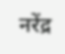नरेंद्र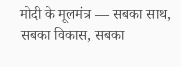मोदी के मूलमंत्र — सबका साथ, सबका विकास, सबका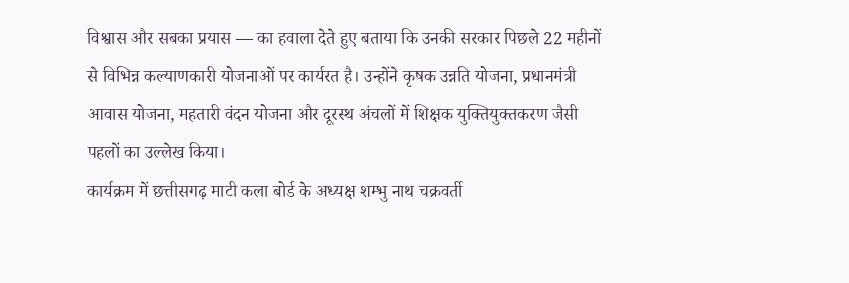विश्वास और सबका प्रयास — का हवाला देते हुए बताया कि उनकी सरकार पिछले 22 महीनों से विभिन्न कल्याणकारी योजनाओं पर कार्यरत है। उन्होंने कृषक उन्नति योजना, प्रधानमंत्री आवास योजना, महतारी वंदन योजना और दूरस्थ अंचलों में शिक्षक युक्तियुक्तकरण जैसी पहलों का उल्लेख किया।
कार्यक्रम में छत्तीसगढ़ माटी कला बोर्ड के अध्यक्ष शम्भु नाथ चक्रवर्ती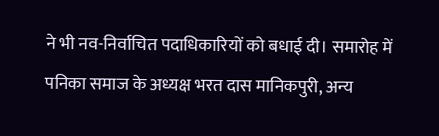ने भी नव-निर्वाचित पदाधिकारियों को बधाई दी। समारोह में पनिका समाज के अध्यक्ष भरत दास मानिकपुरी, अन्य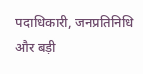पदाधिकारी, जनप्रतिनिधि और बड़ी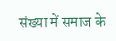संख्या में समाज के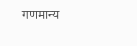गणमान्य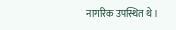नागरिक उपस्थित थे।